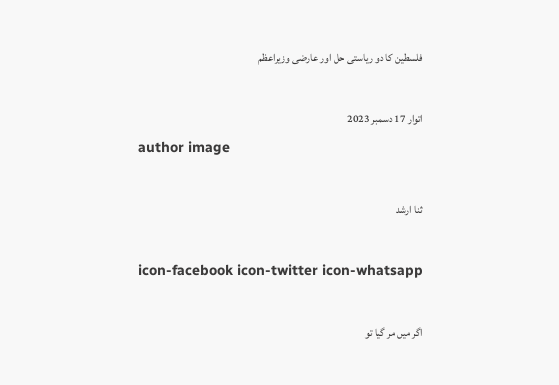فلسطین کا دو ریاستی حل اور عارضی وزیراعظم

اتوار 17 دسمبر 2023
author image

ثنا ارشد

icon-facebook icon-twitter icon-whatsapp

اگر میں مر گیا تو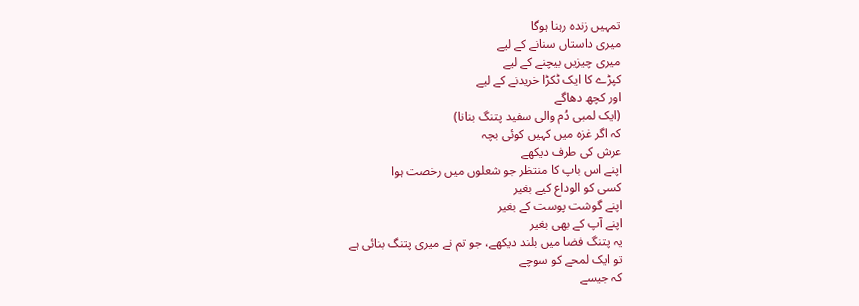تمہیں زندہ رہنا ہوگا
میری داستاں سنانے کے لیے
میری چیزیں بیچنے کے لیے
کپڑے کا ایک ٹکڑا خریدنے کے لیے
اور کچھ دھاگے
(ایک لمبی دُم والی سفید پتنگ بنانا)
کہ اگر غزہ میں کہیں کوئی بچہ
عرش کی طرف دیکھے
اپنے اس باپ کا منتظر جو شعلوں میں رخصت ہوا
کسی کو الوداع کیے بغیر
اپنے گوشت پوست کے بغیر
اپنے آپ کے بھی بغیر
یہ پتنگ فضا میں بلند دیکھے، جو تم نے میری پتنگ بنائی ہے
تو ایک لمحے کو سوچے
کہ جیسے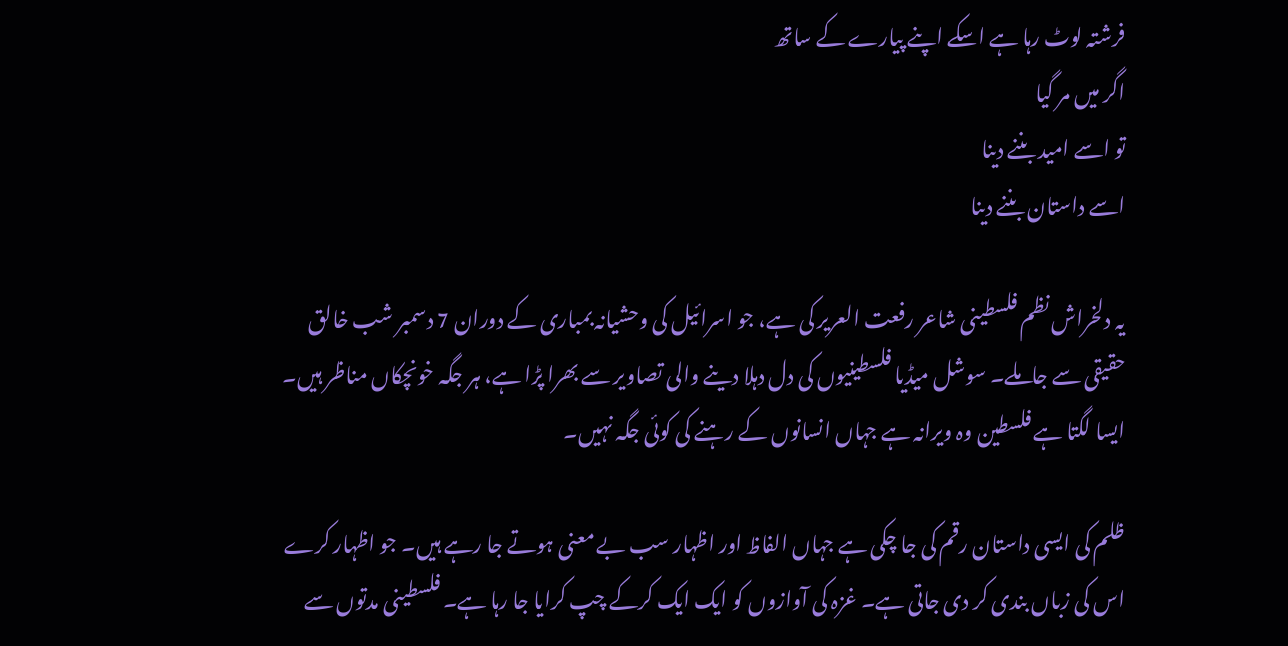فرشتہ لوٹ رہا ہے اسکے اپنے پیارے کے ساتھ
اگر میں مر گیا
تو اسے امید بننے دینا
اسے داستان بننے دینا

یہ دلخراش نظم فلسطینی شاعر رفعت العریر کی ہے، جو اسرائیل کی وحشیانہ بمباری کے دوران 7 دسمبر شب خالق حقیقی سے جاملے۔ سوشل میڈیا فلسطینیوں کی دل دہلا دینے والی تصاویر سے بھرا پڑا ہے، ہر جگہ خونچکاں مناظر ہیں۔ ایسا لگتا ہے فلسطین وہ ویرانہ ہے جہاں انسانوں کے رہنے کی کوئی جگہ نہیں۔

ظلم کی ایسی داستان رقم کی جا چکی ہے جہاں الفاظ اور اظہار سب بے معنی ہوتے جا رہے ہیں۔ جو اظہار کرے اس کی زباں بندی کر دی جاتی ہے۔ غزہ کی آوازوں کو ایک ایک کرکے چپ کرایا جا رہا ہے۔ فلسطینی مدتوں سے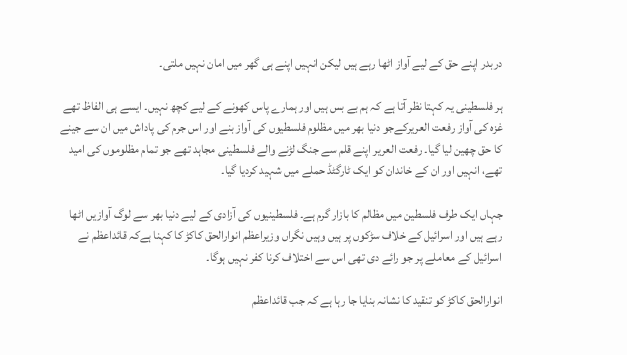دربدر اپنے حق کے لیے آواز اٹھا رہے ہیں لیکن انہیں اپنے ہی گھر میں امان نہیں ملتی۔

ہر فلسطینی یہ کہتا نظر آتا ہے کہ ہم بے بس ہیں اور ہمارے پاس کھونے کے لیے کچھ نہیں۔ ایسے ہی الفاظ تھے غزہ کی آواز رفعت العریرکےجو دنیا بھر میں مظلوم فلسطیوں کی آواز بنے اور اس جرم کی پاداش میں ان سے جینے کا حق چھین لیا گیا۔ رفعت العریر اپنے قلم سے جنگ لڑنے والے فلسطینی مجاہد تھے جو تمام مظلوموں کی امید تھے، انہیں اور ان کے خاندان کو ایک ٹارگٹڈ حملے میں شہید کردیا گیا۔

جہاں ایک طرف فلسطین میں مظالم کا بازار گرم ہے۔ فلسطینیوں کی آزادی کے لیے دنیا بھر سے لوگ آوازیں اٹھا رہے ہیں اور اسرائیل کے خلاف سڑکوں پر ہیں وہیں نگراں وزیراعظم انوارالحق کاکڑ کا کہنا ہےکہ قائداعظم نے اسرائیل کے معاملے پر جو رائے دی تھی اس سے اختلاف کرنا کفر نہیں ہوگا۔

انوارالحق کاکڑ کو تنقید کا نشانہ بنایا جا رہا ہے کہ جب قائداعظم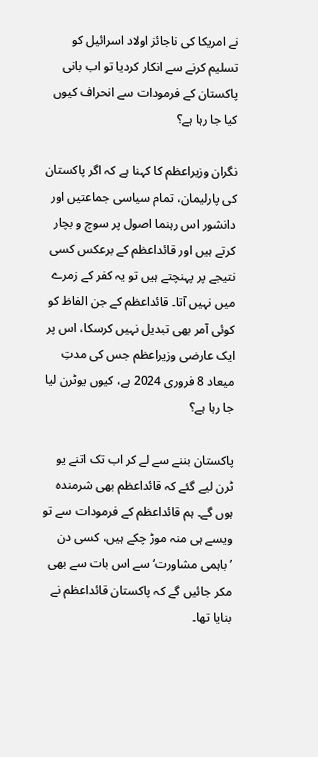نے امریکا کی ناجائز اولاد اسرائیل کو تسلیم کرنے سے انکار کردیا تو اب بانی پاکستان کے فرمودات سے انحراف کیوں کیا جا رہا ہے؟

نگران وزیراعظم کا کہنا ہے کہ اگر پاکستان کی پارلیمان، تمام سیاسی جماعتیں اور دانشور اس رہنما اصول پر سوچ و بچار کرتے ہیں اور قائداعظم کے برعکس کسی نتیجے پر پہنچتے ہیں تو یہ کفر کے زمرے میں نہیں آتا۔ قائداعظم کے جن الفاظ کو کوئی آمر بھی تبدیل نہیں کرسکا، اس پر ایک عارضی وزیراعظم جس کی مدتِ میعاد 8 فروری 2024 ہے، کیوں یوٹرن لیا جا رہا ہے؟

پاکستان بننے سے لے کر اب تک اتنے یو ٹرن لیے گئے کہ قائداعظم بھی شرمندہ ہوں گے۔ ہم قائداعظم کے فرمودات سے تو ویسے ہی منہ موڑ چکے ہیں، کسی دن ’باہمی مشاورت‘ سے اس بات سے بھی مکر جائیں گے کہ پاکستان قائداعظم نے بنایا تھا۔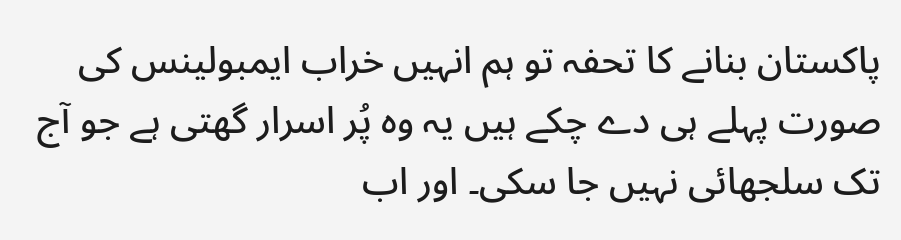پاکستان بنانے کا تحفہ تو ہم انہیں خراب ایمبولینس کی صورت پہلے ہی دے چکے ہیں یہ وہ پُر اسرار گھتی ہے جو آج تک سلجھائی نہیں جا سکی۔ اور اب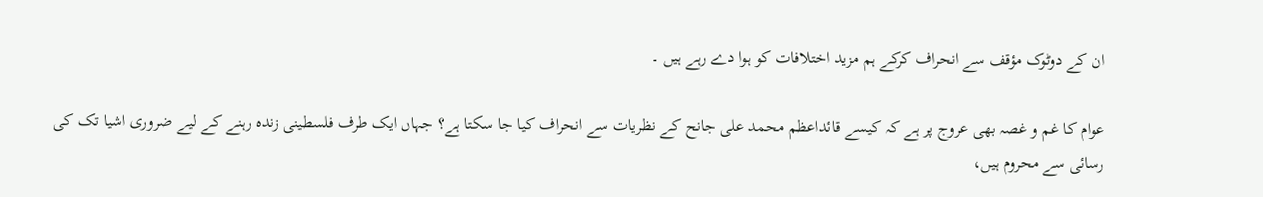ان کے دوٹوک مؤقف سے انحراف کرکے ہم مزید اختلافات کو ہوا دے رہے ہیں ۔

عوام کا غم و غصہ بھی عروج پر ہے کہ کیسے قائداعظم محمد علی جانح کے نظریات سے انحراف کیا جا سکتا ہے؟ جہاں ایک طرف فلسطینی زندہ رہنے کے لیے ضروری اشیا تک کی رسائی سے محروم ہیں،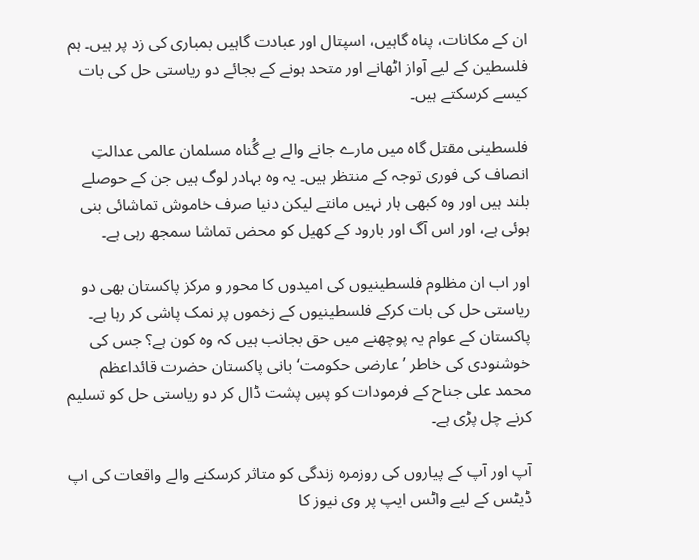ان کے مکانات، پناہ گاہیں، اسپتال اور عبادت گاہیں بمباری کی زد پر ہیں۔ ہم فلسطین کے لیے آواز اٹھانے اور متحد ہونے کے بجائے دو ریاستی حل کی بات کیسے کرسکتے ہیں۔

فلسطینی مقتل گاہ میں مارے جانے والے بے گُناہ مسلمان عالمی عدالتِ انصاف کی فوری توجہ کے منتظر ہیں۔ یہ وہ بہادر لوگ ہیں جن کے حوصلے بلند ہیں اور وہ کبھی ہار نہیں مانتے لیکن دنیا صرف خاموش تماشائی بنی ہوئی ہے، اور اس آگ اور بارود کے کھیل کو محض تماشا سمجھ رہی ہے۔

اور اب ان مظلوم فلسطینیوں کی امیدوں کا محور و مرکز پاکستان بھی دو ریاستی حل کی بات کرکے فلسطینیوں کے زخموں پر نمک پاشی کر رہا ہے۔ پاکستان کے عوام یہ پوچھنے میں حق بجانب ہیں کہ وہ کون ہے؟ جس کی خوشنودی کی خاطر ’عارضی حکومت‘ بانی پاکستان حضرت قائداعظم محمد علی جناح کے فرمودات کو پسِ پشت ڈال کر دو ریاستی حل کو تسلیم کرنے چل پڑی ہے۔

آپ اور آپ کے پیاروں کی روزمرہ زندگی کو متاثر کرسکنے والے واقعات کی اپ ڈیٹس کے لیے واٹس ایپ پر وی نیوز کا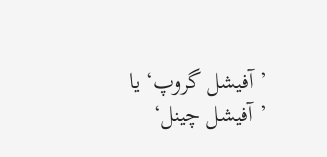’آفیشل گروپ‘ یا ’آفیشل چینل‘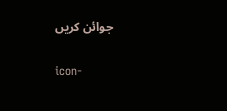جوائن کریں

icon-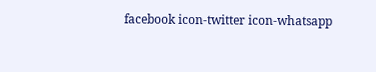facebook icon-twitter icon-whatsapp